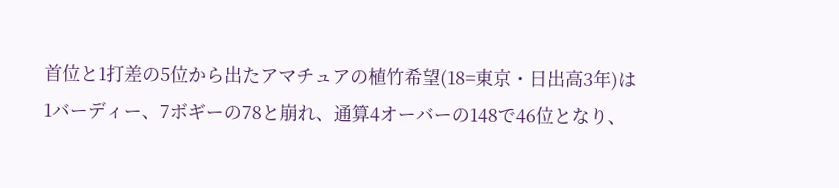首位と1打差の5位から出たアマチュアの植竹希望(18=東京・日出高3年)は1バーディー、7ボギーの78と崩れ、通算4オーバーの148で46位となり、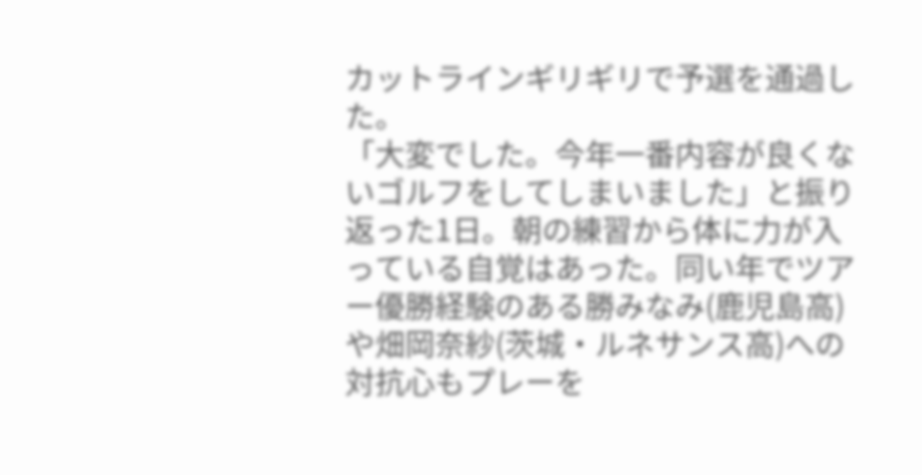カットラインギリギリで予選を通過した。
「大変でした。今年一番内容が良くないゴルフをしてしまいました」と振り返った1日。朝の練習から体に力が入っている自覚はあった。同い年でツアー優勝経験のある勝みなみ(鹿児島高)や畑岡奈紗(茨城・ルネサンス高)への対抗心もプレーを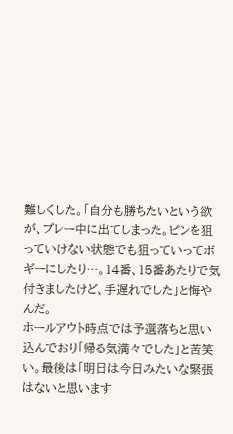難しくした。「自分も勝ちたいという欲が、プレー中に出てしまった。ピンを狙っていけない状態でも狙っていってボギーにしたり…。14番、15番あたりで気付きましたけど、手遅れでした」と悔やんだ。
ホールアウト時点では予選落ちと思い込んでおり「帰る気満々でした」と苦笑い。最後は「明日は今日みたいな緊張はないと思います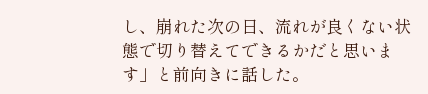し、崩れた次の日、流れが良くない状態で切り替えてできるかだと思います」と前向きに話した。